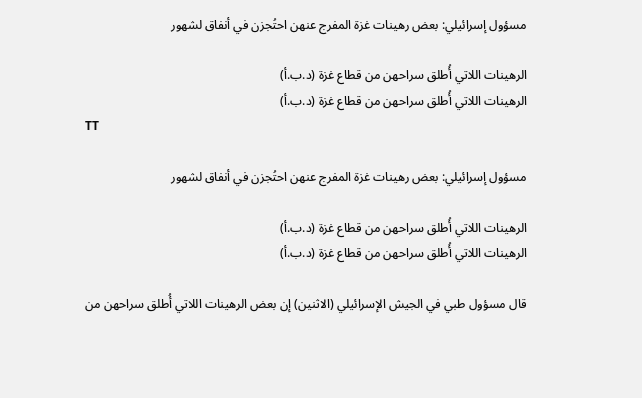مسؤول إسرائيلي: بعض رهينات غزة المفرج عنهن احتُجزن في أنفاق لشهور

الرهينات اللاتي أُطلق سراحهن من قطاع غزة (د.ب.أ)
الرهينات اللاتي أُطلق سراحهن من قطاع غزة (د.ب.أ)
TT

مسؤول إسرائيلي: بعض رهينات غزة المفرج عنهن احتُجزن في أنفاق لشهور

الرهينات اللاتي أُطلق سراحهن من قطاع غزة (د.ب.أ)
الرهينات اللاتي أُطلق سراحهن من قطاع غزة (د.ب.أ)

قال مسؤول طبي في الجيش الإسرائيلي (الاثنين) إن بعض الرهينات اللاتي أُطلق سراحهن من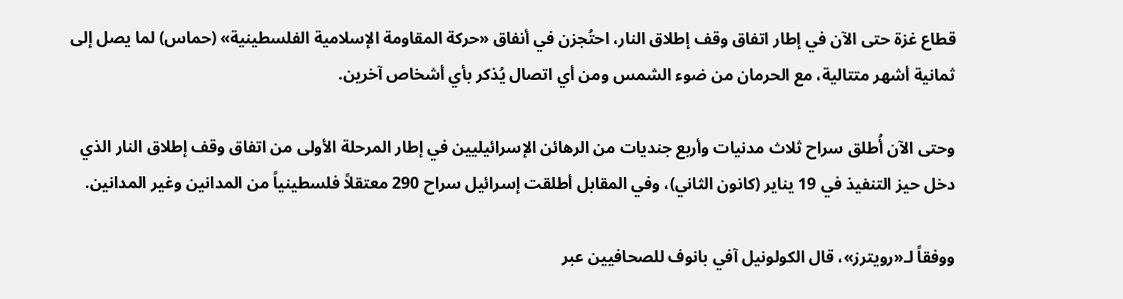قطاع غزة حتى الآن في إطار اتفاق وقف إطلاق النار، احتُجزن في أنفاق «حركة المقاومة الإسلامية الفلسطينية» (حماس) لما يصل إلى ثمانية أشهر متتالية، مع الحرمان من ضوء الشمس ومن أي اتصال يُذكر بأي أشخاص آخرين.

وحتى الآن أُطلق سراح ثلاث مدنيات وأربع جنديات من الرهائن الإسرائيليين في إطار المرحلة الأولى من اتفاق وقف إطلاق النار الذي دخل حيز التنفيذ في 19 يناير (كانون الثاني)، وفي المقابل أطلقت إسرائيل سراح 290 معتقلاً فلسطينياً من المدانين وغير المدانين.

ووفقاً لـ«رويترز»، قال الكولونيل آفي بانوف للصحافيين عبر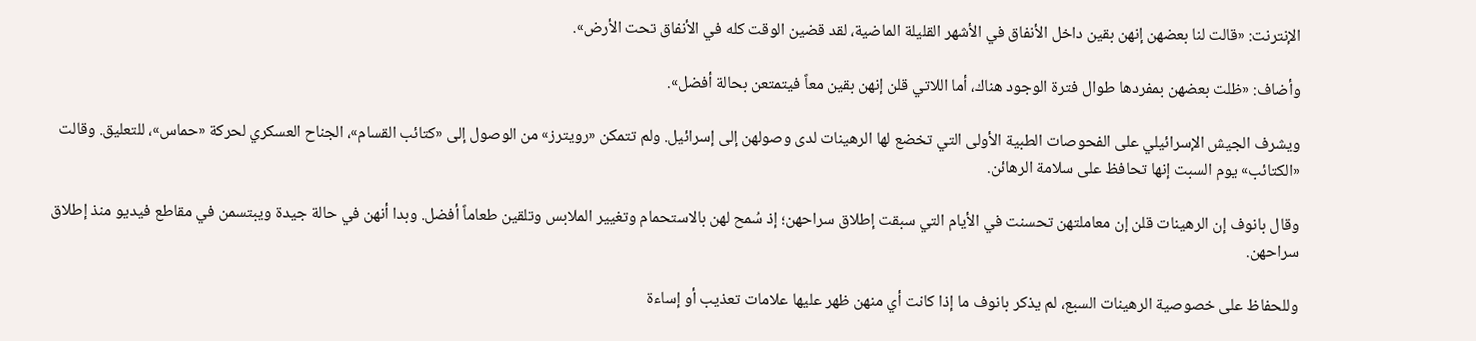الإنترنت: «قالت لنا بعضهن إنهن بقين داخل الأنفاق في الأشهر القليلة الماضية، لقد قضين الوقت كله في الأنفاق تحت الأرض».

وأضاف: «ظلت بعضهن بمفردها طوال فترة الوجود هناك، أما اللاتي قلن إنهن بقين معاً فيتمتعن بحالة أفضل».

ويشرف الجيش الإسرائيلي على الفحوصات الطبية الأولى التي تخضع لها الرهينات لدى وصولهن إلى إسرائيل. ولم تتمكن «رويترز» من الوصول إلى «كتائب القسام»، الجناح العسكري لحركة «حماس»، للتعليق. وقالت «الكتائب» يوم السبت إنها تحافظ على سلامة الرهائن.

وقال بانوف إن الرهينات قلن إن معاملتهن تحسنت في الأيام التي سبقت إطلاق سراحهن؛ إذ سُمح لهن بالاستحمام وتغيير الملابس وتلقين طعاماً أفضل. وبدا أنهن في حالة جيدة ويبتسمن في مقاطع فيديو منذ إطلاق سراحهن.

وللحفاظ على خصوصية الرهينات السبع، لم يذكر بانوف ما إذا كانت أي منهن ظهر عليها علامات تعذيب أو إساءة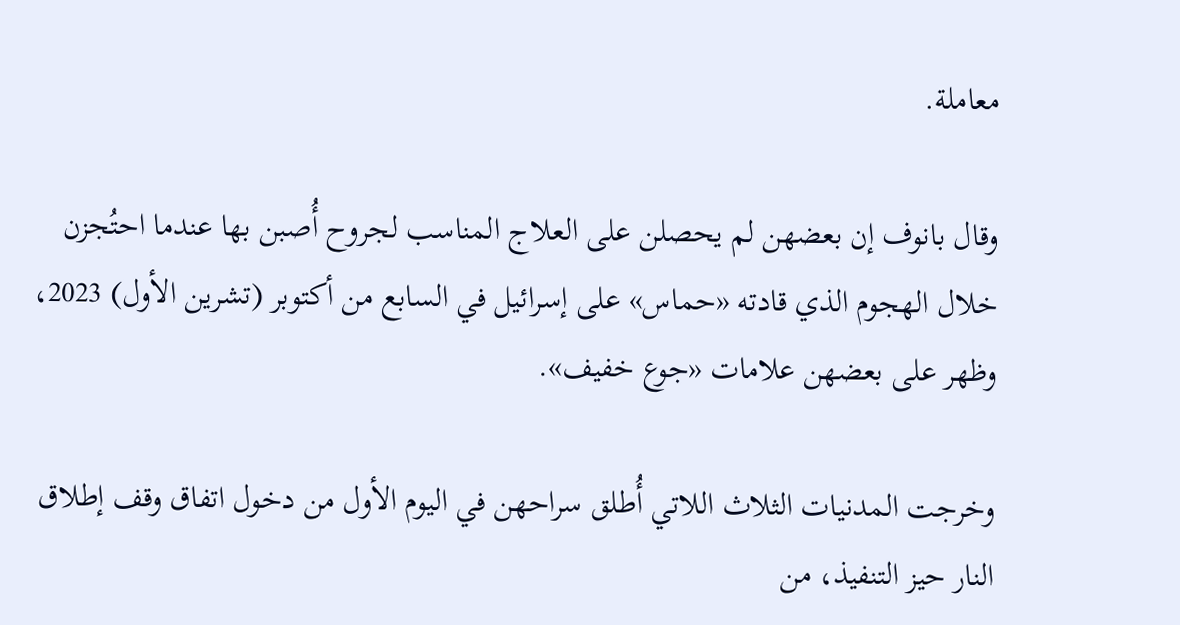معاملة.

وقال بانوف إن بعضهن لم يحصلن على العلاج المناسب لجروح أُصبن بها عندما احتُجزن خلال الهجوم الذي قادته «حماس» على إسرائيل في السابع من أكتوبر (تشرين الأول) 2023، وظهر على بعضهن علامات «جوع خفيف».

وخرجت المدنيات الثلاث اللاتي أُطلق سراحهن في اليوم الأول من دخول اتفاق وقف إطلاق النار حيز التنفيذ، من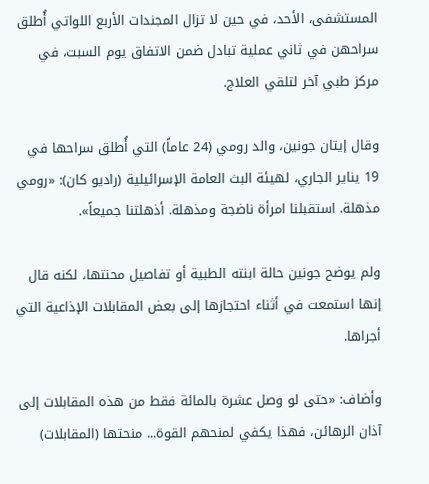المستشفى، الأحد، في حين لا تزال المجندات الأربع اللواتي أُطلق سراحهن في ثاني عملية تبادل ضمن الاتفاق يوم السبت، في مركز طبي آخر لتلقي العلاج.

وقال إيتان جونين، والد رومي (24 عاماً) التي أُطلق سراحها في 19 يناير الجاري، لهيئة البث العامة الإسرائيلية (راديو كان): «رومي مذهلة. استقبلنا امرأة ناضجة ومذهلة. أذهلتنا جميعاً».

ولم يوضح جونين حالة ابنته الطبية أو تفاصيل محنتها، لكنه قال إنها استمعت في أثناء احتجازها إلى بعض المقابلات الإذاعية التي أجراها.

وأضاف: «حتى لو وصل عشرة بالمائة فقط من هذه المقابلات إلى آذان الرهائن، فهذا يكفي لمنحهم القوة... منحتها (المقابلات)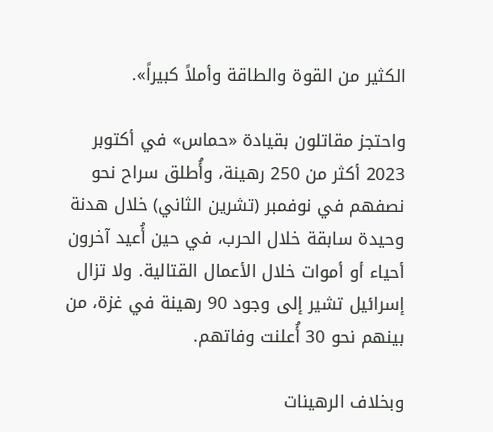الكثير من القوة والطاقة وأملاً كبيراً».

واحتجز مقاتلون بقيادة «حماس» في أكتوبر 2023 أكثر من 250 رهينة، وأُطلق سراح نحو نصفهم في نوفمبر (تشرين الثاني) خلال هدنة وحيدة سابقة خلال الحرب، في حين أُعيد آخرون أحياء أو أموات خلال الأعمال القتالية. ولا تزال إسرائيل تشير إلى وجود 90 رهينة في غزة، من بينهم نحو 30 أُعلنت وفاتهم.

وبخلاف الرهينات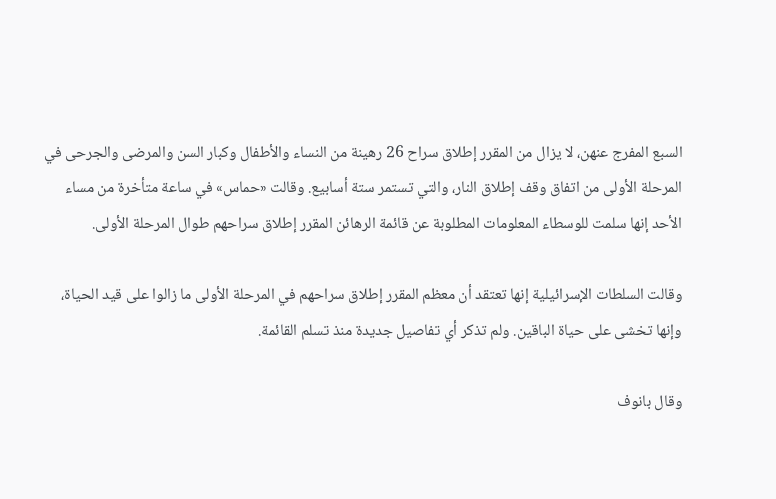السبع المفرج عنهن، لا يزال من المقرر إطلاق سراح 26 رهينة من النساء والأطفال وكبار السن والمرضى والجرحى في المرحلة الأولى من اتفاق وقف إطلاق النار، والتي تستمر ستة أسابيع. وقالت «حماس» في ساعة متأخرة من مساء الأحد إنها سلمت للوسطاء المعلومات المطلوبة عن قائمة الرهائن المقرر إطلاق سراحهم طوال المرحلة الأولى.

وقالت السلطات الإسرائيلية إنها تعتقد أن معظم المقرر إطلاق سراحهم في المرحلة الأولى ما زالوا على قيد الحياة، وإنها تخشى على حياة الباقين. ولم تذكر أي تفاصيل جديدة منذ تسلم القائمة.

وقال بانوف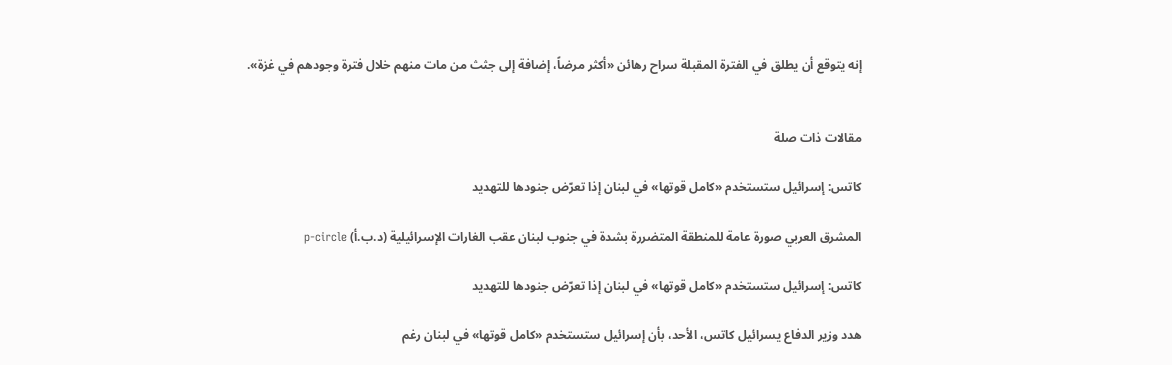إنه يتوقع أن يطلق في الفترة المقبلة سراح رهائن «أكثر مرضاً، إضافة إلى جثث من مات منهم خلال فترة وجودهم في غزة».


مقالات ذات صلة

كاتس: إسرائيل ستستخدم «كامل قوتها» في لبنان إذا تعرّض جنودها للتهديد

المشرق العربي صورة عامة للمنطقة المتضررة بشدة في جنوب لبنان عقب الغارات الإسرائيلية (د.ب.أ) p-circle

كاتس: إسرائيل ستستخدم «كامل قوتها» في لبنان إذا تعرّض جنودها للتهديد

هدد وزير الدفاع يسرائيل كاتس، الأحد، بأن إسرائيل ستستخدم «كامل قوتها» في لبنان رغم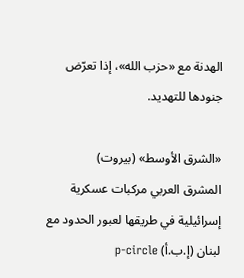الهدنة مع «حزب الله»، إذا تعرّض جنودها للتهديد.

«الشرق الأوسط» (بيروت)
المشرق العربي مركبات عسكرية إسرائيلية في طريقها لعبور الحدود مع لبنان (إ.ب.أ) p-circle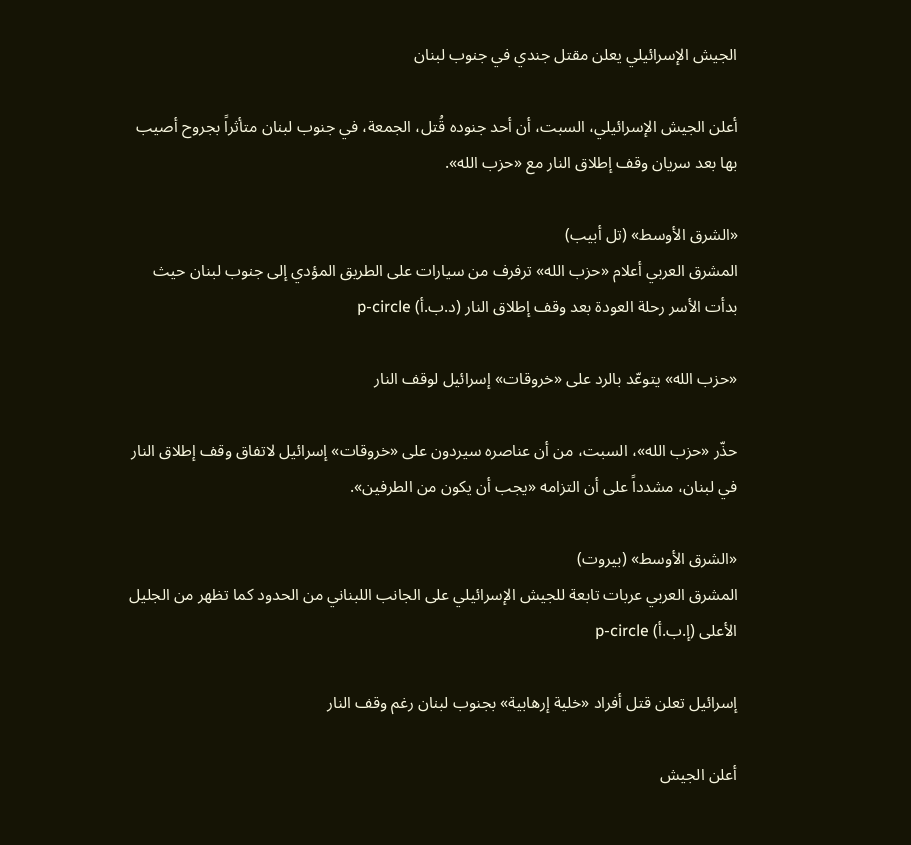الجيش الإسرائيلي يعلن مقتل جندي في جنوب لبنان

أعلن الجيش الإسرائيلي، السبت، أن أحد جنوده قُتل، الجمعة، في جنوب لبنان متأثراً بجروح أصيب بها بعد سريان وقف إطلاق النار مع «حزب الله».

«الشرق الأوسط» (تل أبيب)
المشرق العربي أعلام «حزب الله» ترفرف من سيارات على الطريق المؤدي إلى جنوب لبنان حيث بدأت الأسر رحلة العودة بعد وقف إطلاق النار (د.ب.أ) p-circle

«حزب الله» يتوعّد بالرد على «خروقات» إسرائيل لوقف النار

حذّر «حزب الله»، السبت، من أن عناصره سيردون على «خروقات» إسرائيل لاتفاق وقف إطلاق النار في لبنان، مشدداً على أن التزامه «يجب أن يكون من الطرفين».

«الشرق الأوسط» (بيروت)
المشرق العربي عربات تابعة للجيش الإسرائيلي على الجانب اللبناني من الحدود كما تظهر من الجليل الأعلى (إ.ب.أ) p-circle

إسرائيل تعلن قتل أفراد «خلية إرهابية» بجنوب لبنان رغم وقف النار

أعلن الجيش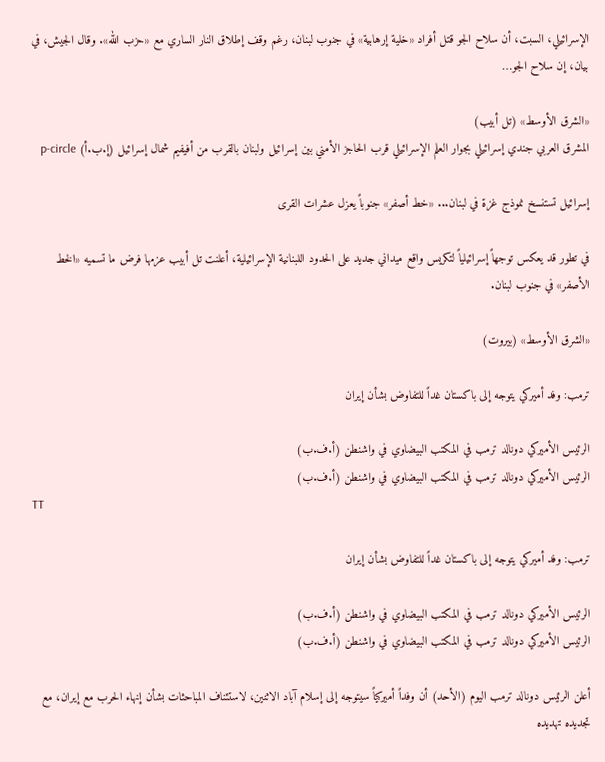الإسرائيلي، السبت، أن سلاح الجو قتل أفراد «خلية إرهابية» في جنوب لبنان، رغم وقف إطلاق النار الساري مع «حزب الله». وقال الجيش، في بيان، إن سلاح الجو…

«الشرق الأوسط» (تل أبيب)
المشرق العربي جندي إسرائيلي بجوار العلم الإسرائيلي قرب الحاجز الأمني بين إسرائيل ولبنان بالقرب من أفيفيم شمال إسرائيل (إ.ب.أ) p-circle

إسرائيل تستنسخ نموذج غزة في لبنان... «خط أصفر» جنوباً يعزل عشرات القرى

في تطور قد يعكس توجهاً إسرائيلياً لتكريس واقع ميداني جديد على الحدود اللبنانية الإسرائيلية، أعلنت تل أبيب عزمها فرض ما تسميه «الخط الأصفر» في جنوب لبنان.

«الشرق الأوسط» (بيروت)

ترمب: وفد أميركي يتوجه إلى باكستان غداً للتفاوض بشأن إيران

الرئيس الأميركي دونالد ترمب في المكتب البيضاوي في واشنطن (أ.ف.ب)
الرئيس الأميركي دونالد ترمب في المكتب البيضاوي في واشنطن (أ.ف.ب)
TT

ترمب: وفد أميركي يتوجه إلى باكستان غداً للتفاوض بشأن إيران

الرئيس الأميركي دونالد ترمب في المكتب البيضاوي في واشنطن (أ.ف.ب)
الرئيس الأميركي دونالد ترمب في المكتب البيضاوي في واشنطن (أ.ف.ب)

أعلن الرئيس دونالد ترمب اليوم (الأحد) أن وفداً أميركياً سيتوجه إلى إسلام آباد الاثنين، لاستئناف المباحثات بشأن إنهاء الحرب مع إيران، مع تجديده تهديده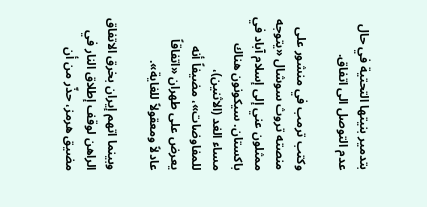بتدمير بنيتها التحتية في حال عدم التوصل الى اتفاق.

وكتب ترمب في منشور على منصته تروث سوشال «يتوجه ممثلون عني إلى إسلام آباد في باكستان. سيكونون هناك مساء الغد (الاثنين)، للمفاوضات»، مضيفاً أنه يعرض على طهران «اتفاقاً عادلاً ومعقولاً للغاية».

وبينما اتهم إيران بخرق الاتفاق الراهن لوقف إطلاق النار في مضيق هرمز، حذّر من أن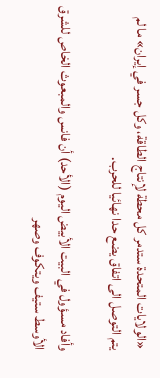«الولايات المتحدة ستدمر كل محطة لإنتاج الطاقة، وكل جسر في إيران» ما لم يتم التوصل الى اتفاق يضع حدا نهائيا للحرب.

وأفاد مسؤول في البيت الأبيض اليوم (الأحد) أن فانس والمبعوث الخاص للشرق الأوسط ستيف ويتكوف وصهر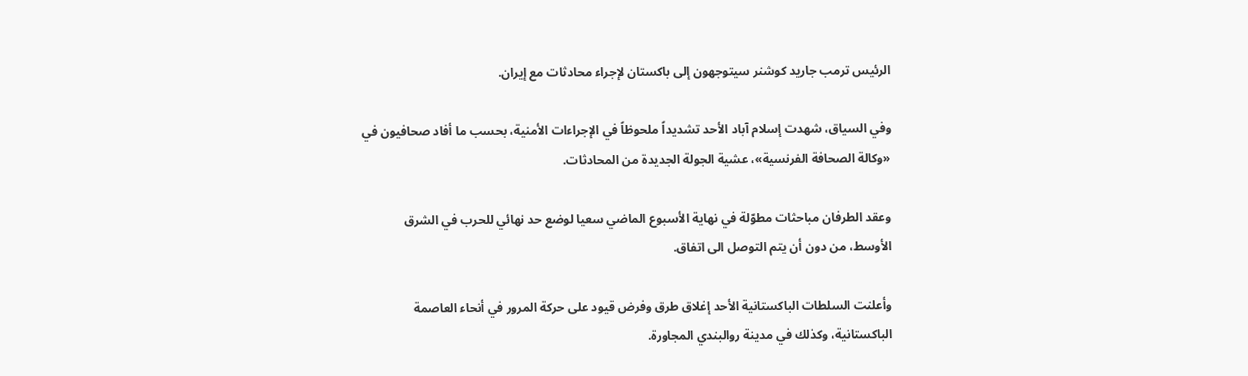الرئيس ترمب جاريد كوشنر سيتوجهون إلى باكستان لإجراء محادثات مع إيران.

وفي السياق، شهدت إسلام آباد الأحد تشديداً ملحوظاً في الإجراءات الأمنية، بحسب ما أفاد صحافيون في «وكالة الصحافة الفرنسية»، عشية الجولة الجديدة من المحادثات.

وعقد الطرفان مباحثات مطوّلة في نهاية الأسبوع الماضي سعيا لوضع حد نهائي للحرب في الشرق الأوسط، من دون أن يتم التوصل الى اتفاق.

وأعلنت السلطات الباكستانية الأحد إغلاق طرق وفرض قيود على حركة المرور في أنحاء العاصمة الباكستانية، وكذلك في مدينة روالبندي المجاورة.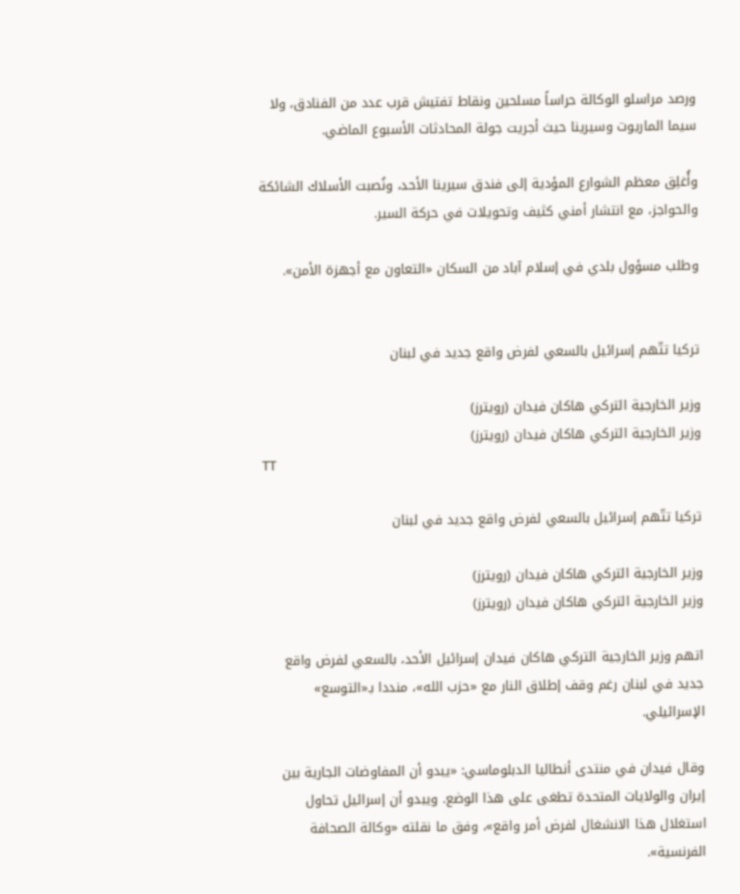ورصد مراسلو الوكالة حراساً مسلحين ونقاط تفتيش قرب عدد من الفنادق، ولا سيما الماريوت وسيرينا حيث أجريت جولة المحادثات الأسبوع الماضي.

وأُغلِق معظم الشوارع المؤدية إلى فندق سيرينا الأحد، ونُصبت الأسلاك الشائكة والحواجز، مع انتشار أمني كثيف وتحويلات في حركة السير.

وطلب مسؤول بلدي في إسلام آباد من السكان «التعاون مع أجهزة الأمن».


تركيا تتّهم إسرائيل بالسعي لفرض واقع جديد في لبنان

وزير الخارجية التركي هاكان فيدان (رويترز)
وزير الخارجية التركي هاكان فيدان (رويترز)
TT

تركيا تتّهم إسرائيل بالسعي لفرض واقع جديد في لبنان

وزير الخارجية التركي هاكان فيدان (رويترز)
وزير الخارجية التركي هاكان فيدان (رويترز)

اتهم وزير الخارجية التركي هاكان فيدان إسرائيل الأحد، بالسعي لفرض واقع جديد في لبنان رغم وقف إطلاق النار مع «حزب الله»، منددا بـ«التوسع» الإسرائيلي.

وقال فيدان في منتدى أنطاليا الدبلوماسي: «يبدو أن المفاوضات الجارية بين إيران والولايات المتحدة تطغى على هذا الوضع. ويبدو أن إسرائيل تحاول استغلال هذا الانشغال لفرض أمر واقع»، وفق ما نقلته «وكالة الصحافة الفرنسية».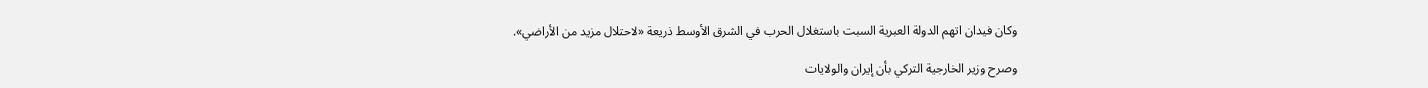وكان فيدان اتهم الدولة العبرية السبت باستغلال الحرب في الشرق الأوسط ذريعة «لاحتلال مزيد من الأراضي».

وصرح وزير الخارجية التركي بأن إيران والولايات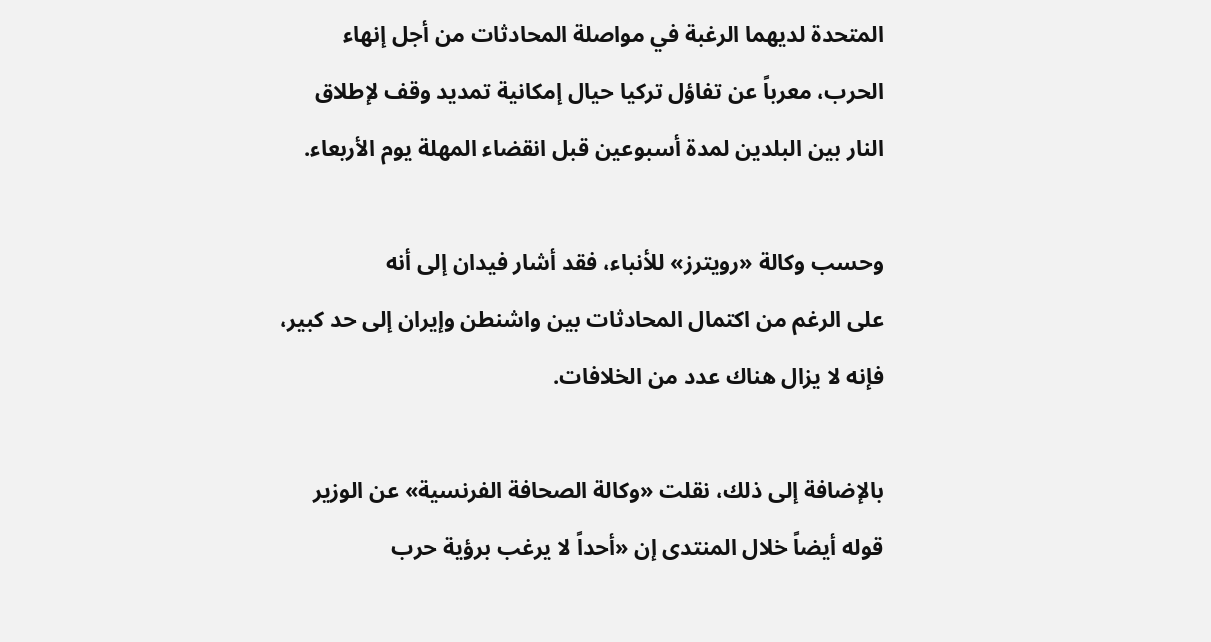المتحدة لديهما ‌الرغبة ‌في مواصلة ‌المحادثات من أجل إنهاء الحرب، معرباً عن تفاؤل تركيا حيال إمكانية تمديد وقف لإطلاق النار بين البلدين لمدة أسبوعين قبل انقضاء المهلة يوم الأربعاء.

وحسب وكالة «رويترز» للأنباء، فقد أشار فيدان إلى أنه على ‌الرغم ‌من اكتمال المحادثات بين واشنطن وإيران إلى حد ‌كبير، فإنه لا يزال هناك عدد من الخلافات.

بالإضافة إلى ذلك، نقلت «وكالة الصحافة الفرنسية» عن الوزير قوله أيضاً خلال المنتدى إن «أحداً لا يرغب برؤية حرب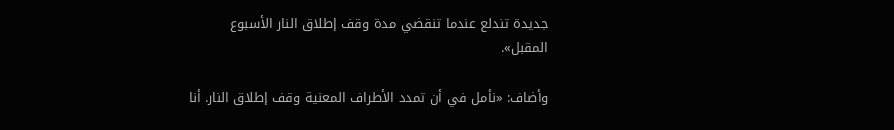جديدة تندلع عندما تنقضي مدة وقف إطلاق النار الأسبوع المقبل».

وأضاف: «نأمل في أن تمدد الأطراف المعنية وقف إطلاق النار. أنا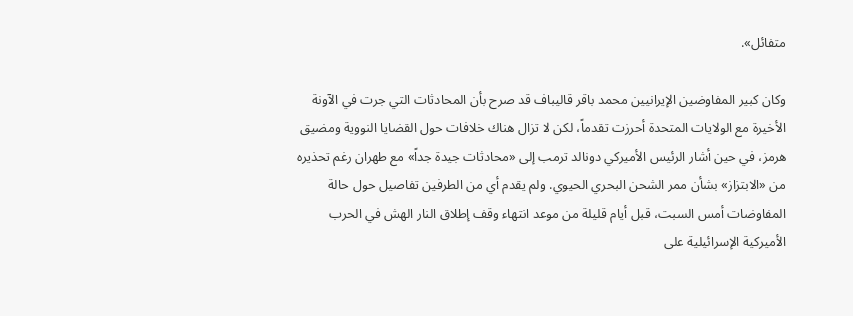متفائل».

وكان كبير المفاوضين الإيرانيين محمد باقر قاليباف قد صرح بأن المحادثات التي جرت في الآونة الأخيرة مع الولايات المتحدة أحرزت تقدماً، لكن لا تزال هناك خلافات حول القضايا النووية ومضيق هرمز، في حين أشار الرئيس الأميركي دونالد ترمب إلى «محادثات جيدة جداً» مع طهران رغم تحذيره من «الابتزاز» بشأن ممر الشحن البحري الحيوي. ولم يقدم أي من الطرفين تفاصيل حول حالة المفاوضات أمس السبت، قبل أيام قليلة من موعد انتهاء وقف إطلاق النار الهش في الحرب الأميركية الإسرائيلية على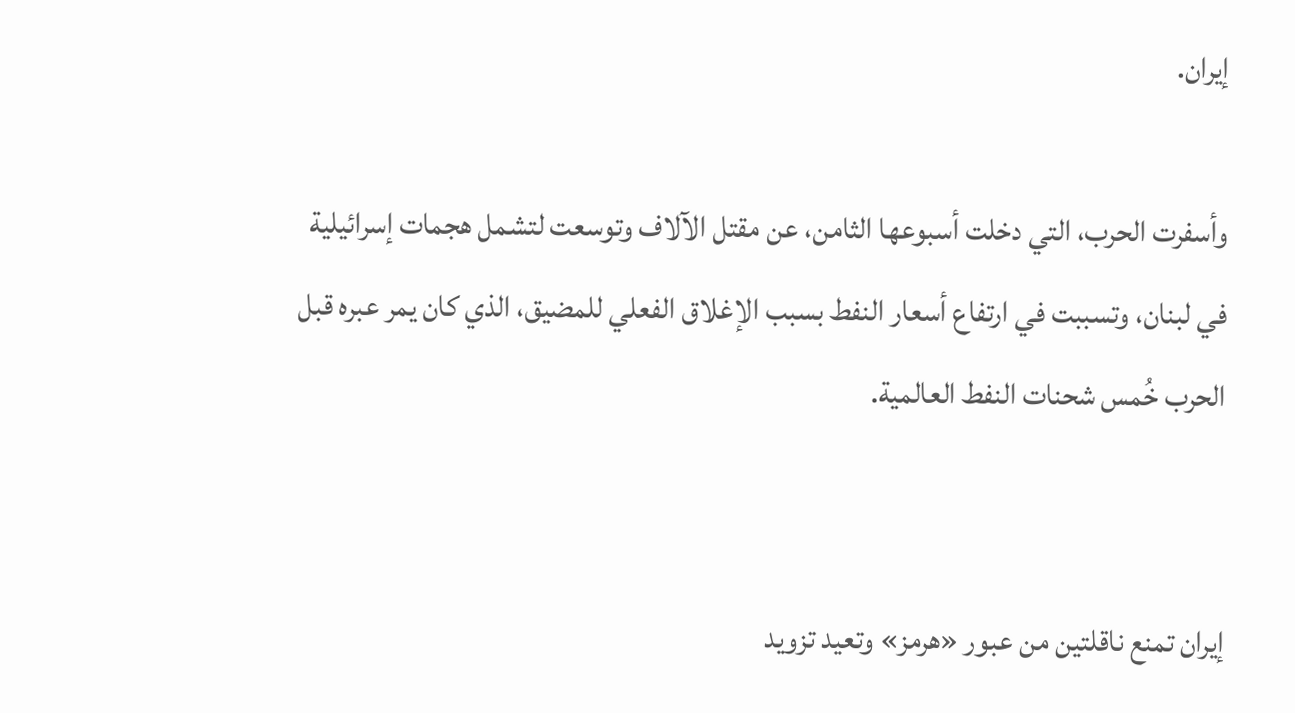إيران.

وأسفرت الحرب، التي دخلت أسبوعها الثامن، عن مقتل الآلاف وتوسعت لتشمل هجمات إسرائيلية في لبنان، وتسببت في ارتفاع أسعار النفط بسبب الإغلاق الفعلي للمضيق، الذي كان يمر عبره قبل الحرب خُمس شحنات النفط العالمية.


إيران تمنع ناقلتين من عبور «هرمز» وتعيد تزويد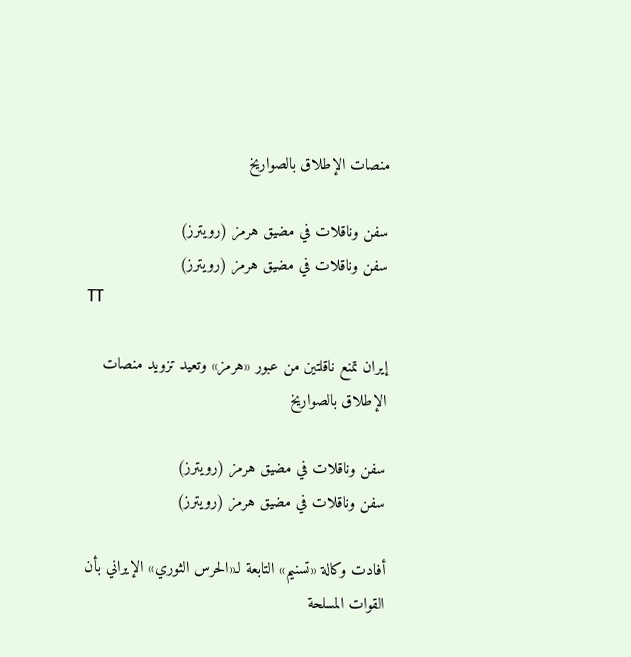منصات الإطلاق بالصواريخ

سفن وناقلات في مضيق هرمز (رويترز)
سفن وناقلات في مضيق هرمز (رويترز)
TT

إيران تمنع ناقلتين من عبور «هرمز» وتعيد تزويد منصات الإطلاق بالصواريخ

سفن وناقلات في مضيق هرمز (رويترز)
سفن وناقلات في مضيق هرمز (رويترز)

أفادت وكالة «تسنيم» التابعة لـ«الحرس الثوري» الإيراني بأن القوات المسلحة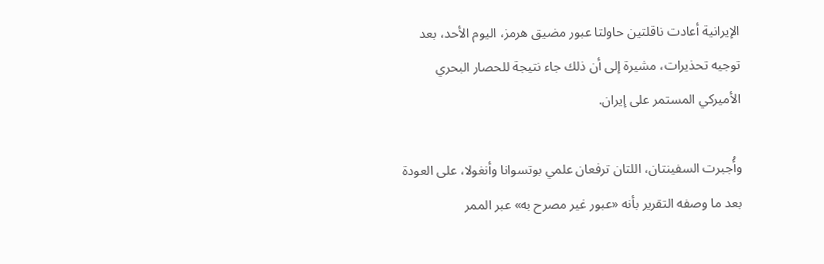الإيرانية أعادت ناقلتين حاولتا عبور مضيق هرمز، اليوم الأحد، بعد توجيه تحذيرات، مشيرة إلى أن ذلك جاء نتيجة للحصار البحري الأميركي المستمر على إيران.

وأُجبرت السفينتان، اللتان ترفعان علمي بوتسوانا وأنغولا، على العودة بعد ما وصفه التقرير بأنه «عبور غير مصرح به» عبر الممر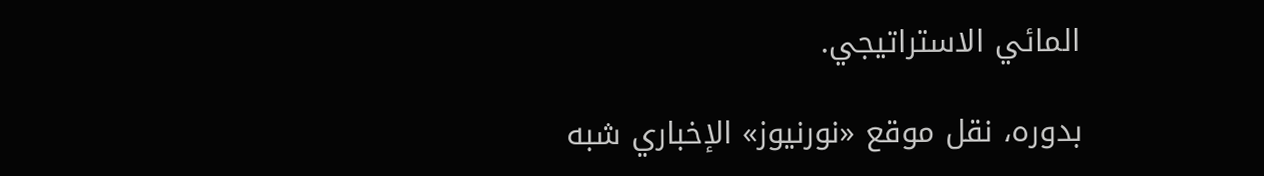المائي الاستراتيجي.

بدوره، نقل موقع «نورنيوز» الإخباري شبه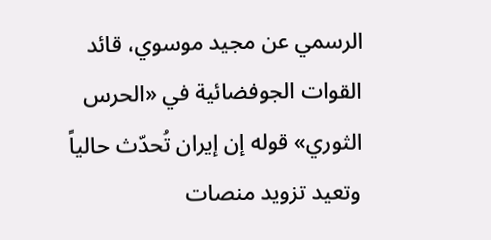الرسمي عن مجيد موسوي، قائد القوات الجوفضائية في «الحرس الثوري» قوله إن إيران تُحدّث حالياً وتعيد تزويد منصات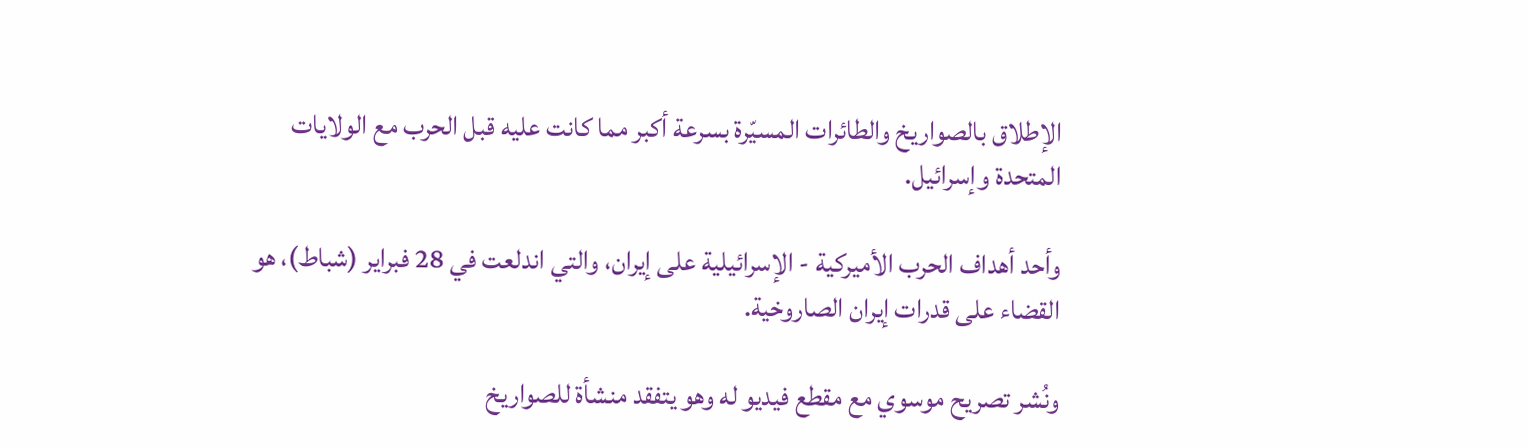الإطلاق بالصواريخ والطائرات المسيّرة بسرعة أكبر مما كانت عليه قبل الحرب مع الولايات المتحدة وإسرائيل.

وأحد أهداف الحرب الأميركية - الإسرائيلية على إيران، والتي اندلعت في 28 فبراير (شباط)، هو القضاء على قدرات إيران الصاروخية.

ونُشر تصريح موسوي مع مقطع فيديو له وهو يتفقد منشأة للصواريخ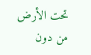تحت الأرض من دون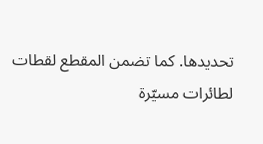تحديدها. كما تضمن المقطع لقطات لطائرات مسيّرة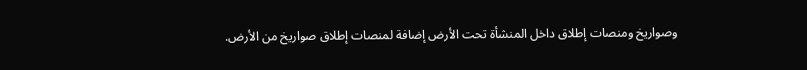وصواريخ ومنصات إطلاق داخل المنشأة تحت الأرض إضافة لمنصات إطلاق صواريخ من الأرض.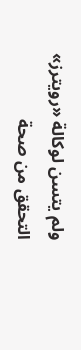ولم يتسن لوكالة «رويترز» التحقق من صحة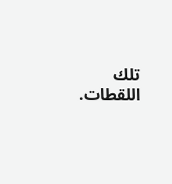تلك اللقطات.